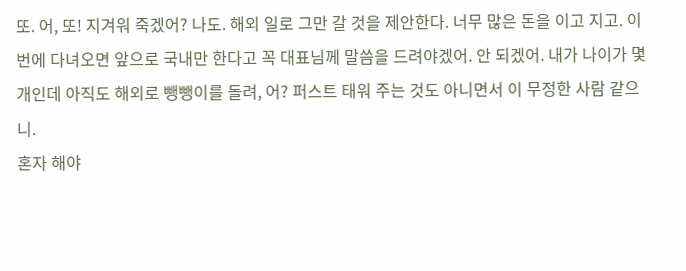또. 어, 또! 지겨워 죽겠어? 나도. 해외 일로 그만 갈 것을 제안한다. 너무 많은 돈을 이고 지고. 이번에 다녀오면 앞으로 국내만 한다고 꼭 대표님께 말씀을 드려야겠어. 안 되겠어. 내가 나이가 몇 개인데 아직도 해외로 뺑뺑이를 돌려, 어? 퍼스트 태워 주는 것도 아니면서 이 무정한 사람 같으니.
혼자 해야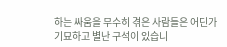하는 싸움을 무수히 겪은 사람들은 어딘가 기묘하고 별난 구석이 있습니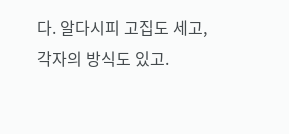다. 알다시피 고집도 세고, 각자의 방식도 있고.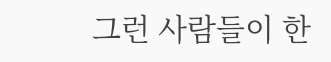그런 사람들이 한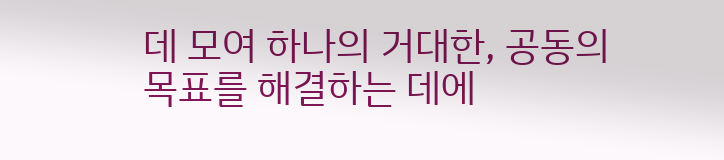데 모여 하나의 거대한, 공동의 목표를 해결하는 데에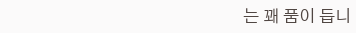는 꽤 품이 듭니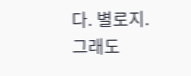다. 별로지. 그래도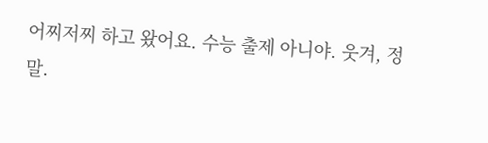어찌저찌 하고 왔어요. 수능 출제 아니야. 웃겨, 정말.